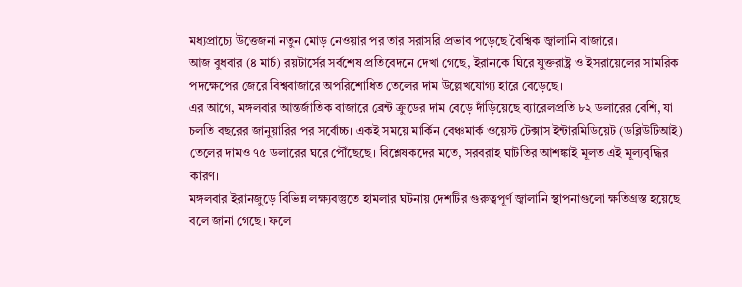মধ্যপ্রাচ্যে উত্তেজনা নতুন মোড় নেওয়ার পর তার সরাসরি প্রভাব পড়েছে বৈশ্বিক জ্বালানি বাজারে।
আজ বুধবার (৪ মার্চ) রয়টার্সের সর্বশেষ প্রতিবেদনে দেখা গেছে, ইরানকে ঘিরে যুক্তরাষ্ট্র ও ইসরায়েলের সামরিক পদক্ষেপের জেরে বিশ্ববাজারে অপরিশোধিত তেলের দাম উল্লেখযোগ্য হারে বেড়েছে।
এর আগে, মঙ্গলবার আন্তর্জাতিক বাজারে ব্রেন্ট ক্রুডের দাম বেড়ে দাঁড়িয়েছে ব্যারেলপ্রতি ৮২ ডলারের বেশি, যা চলতি বছরের জানুয়ারির পর সর্বোচ্চ। একই সময়ে মার্কিন বেঞ্চমার্ক ওয়েস্ট টেক্সাস ইন্টারমিডিয়েট (ডব্লিউটিআই) তেলের দামও ৭৫ ডলারের ঘরে পৌঁছেছে। বিশ্লেষকদের মতে, সরবরাহ ঘাটতির আশঙ্কাই মূলত এই মূল্যবৃদ্ধির কারণ।
মঙ্গলবার ইরানজুড়ে বিভিন্ন লক্ষ্যবস্তুতে হামলার ঘটনায় দেশটির গুরুত্বপূর্ণ জ্বালানি স্থাপনাগুলো ক্ষতিগ্রস্ত হয়েছে বলে জানা গেছে। ফলে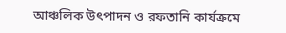আঞ্চলিক উৎপাদন ও রফতানি কার্যক্রমে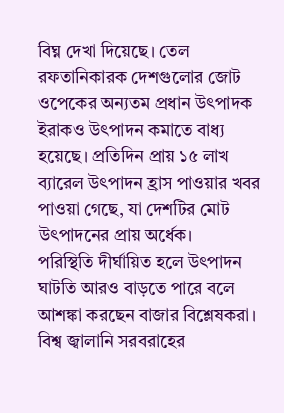বিঘ্ন দেখা দিয়েছে। তেল রফতানিকারক দেশগুলোর জোট ওপেকের অন্যতম প্রধান উৎপাদক ইরাকও উৎপাদন কমাতে বাধ্য হয়েছে। প্রতিদিন প্রায় ১৫ লাখ ব্যারেল উৎপাদন হ্রাস পাওয়ার খবর পাওয়া গেছে, যা দেশটির মোট উৎপাদনের প্রায় অর্ধেক।
পরিস্থিতি দীর্ঘায়িত হলে উৎপাদন ঘাটতি আরও বাড়তে পারে বলে আশঙ্কা করছেন বাজার বিশ্লেষকরা। বিশ্ব জ্বালানি সরবরাহের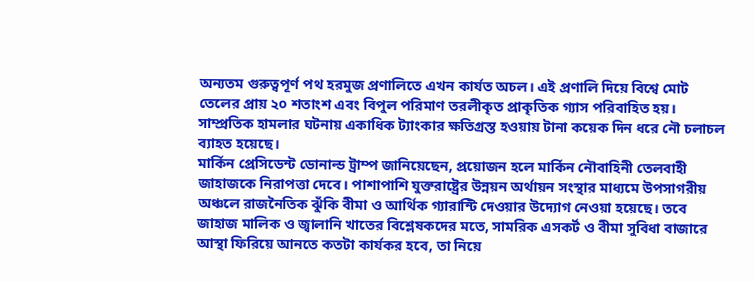অন্যতম গুরুত্বপূর্ণ পথ হরমুজ প্রণালিতে এখন কার্যত অচল। এই প্রণালি দিয়ে বিশ্বে মোট তেলের প্রায় ২০ শতাংশ এবং বিপুল পরিমাণ তরলীকৃত প্রাকৃতিক গ্যাস পরিবাহিত হয়। সাম্প্রতিক হামলার ঘটনায় একাধিক ট্যাংকার ক্ষতিগ্রস্ত হওয়ায় টানা কয়েক দিন ধরে নৌ চলাচল ব্যাহত হয়েছে।
মার্কিন প্রেসিডেন্ট ডোনাল্ড ট্রাম্প জানিয়েছেন, প্রয়োজন হলে মার্কিন নৌবাহিনী তেলবাহী জাহাজকে নিরাপত্তা দেবে। পাশাপাশি যুক্তরাষ্ট্রের উন্নয়ন অর্থায়ন সংস্থার মাধ্যমে উপসাগরীয় অঞ্চলে রাজনৈতিক ঝুঁকি বীমা ও আর্থিক গ্যারান্টি দেওয়ার উদ্যোগ নেওয়া হয়েছে। তবে জাহাজ মালিক ও জ্বালানি খাতের বিশ্লেষকদের মতে, সামরিক এসকর্ট ও বীমা সুবিধা বাজারে আস্থা ফিরিয়ে আনতে কতটা কার্যকর হবে, তা নিয়ে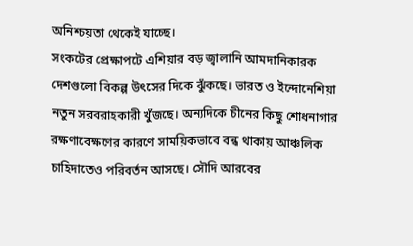অনিশ্চয়তা থেকেই যাচ্ছে।
সংকটের প্রেক্ষাপটে এশিয়ার বড় জ্বালানি আমদানিকারক দেশগুলো বিকল্প উৎসের দিকে ঝুঁকছে। ভারত ও ইন্দোনেশিয়া নতুন সরবরাহকারী খুঁজছে। অন্যদিকে চীনের কিছু শোধনাগার রক্ষণাবেক্ষণের কারণে সাময়িকভাবে বন্ধ থাকায় আঞ্চলিক চাহিদাতেও পরিবর্তন আসছে। সৌদি আরবের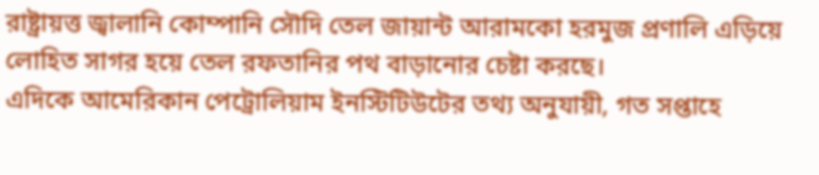রাষ্ট্রায়ত্ত জ্বালানি কোম্পানি সৌদি তেল জায়ান্ট আরামকো হরমুজ প্রণালি এড়িয়ে লোহিত সাগর হয়ে তেল রফতানির পথ বাড়ানোর চেষ্টা করছে।
এদিকে আমেরিকান পেট্রোলিয়াম ইনস্টিটিউটের তথ্য অনুযায়ী, গত সপ্তাহে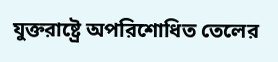যুক্তরাষ্ট্রে অপরিশোধিত তেলের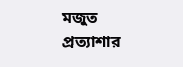মজুত প্রত্যাশার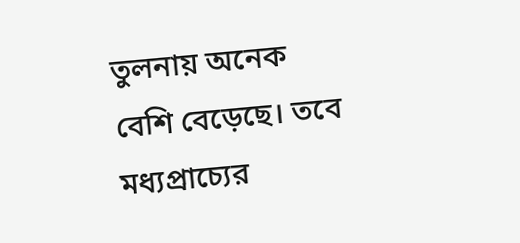তুলনায় অনেক বেশি বেড়েছে। তবে মধ্যপ্রাচ্যের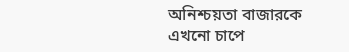অনিশ্চয়তা বাজারকে এখনো চাপে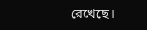রেখেছে।